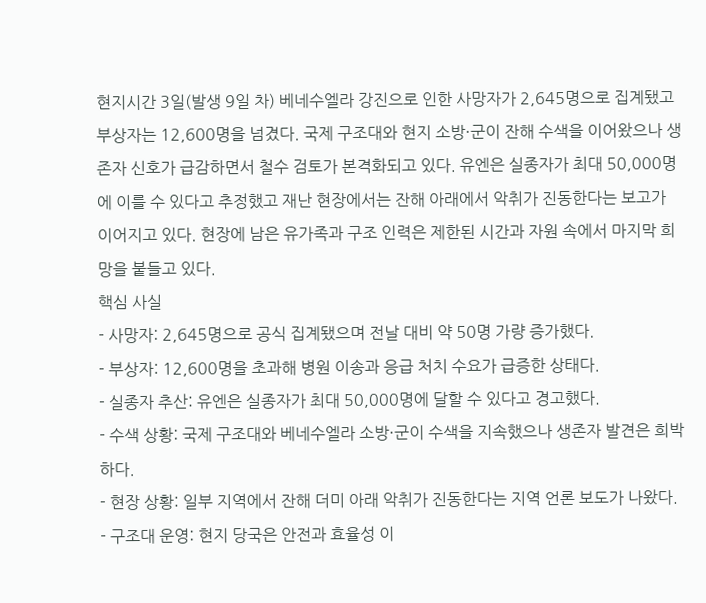현지시간 3일(발생 9일 차) 베네수엘라 강진으로 인한 사망자가 2,645명으로 집계됐고 부상자는 12,600명을 넘겼다. 국제 구조대와 현지 소방·군이 잔해 수색을 이어왔으나 생존자 신호가 급감하면서 철수 검토가 본격화되고 있다. 유엔은 실종자가 최대 50,000명에 이를 수 있다고 추정했고 재난 현장에서는 잔해 아래에서 악취가 진동한다는 보고가 이어지고 있다. 현장에 남은 유가족과 구조 인력은 제한된 시간과 자원 속에서 마지막 희망을 붙들고 있다.
핵심 사실
- 사망자: 2,645명으로 공식 집계됐으며 전날 대비 약 50명 가량 증가했다.
- 부상자: 12,600명을 초과해 병원 이송과 응급 처치 수요가 급증한 상태다.
- 실종자 추산: 유엔은 실종자가 최대 50,000명에 달할 수 있다고 경고했다.
- 수색 상황: 국제 구조대와 베네수엘라 소방·군이 수색을 지속했으나 생존자 발견은 희박하다.
- 현장 상황: 일부 지역에서 잔해 더미 아래 악취가 진동한다는 지역 언론 보도가 나왔다.
- 구조대 운영: 현지 당국은 안전과 효율성 이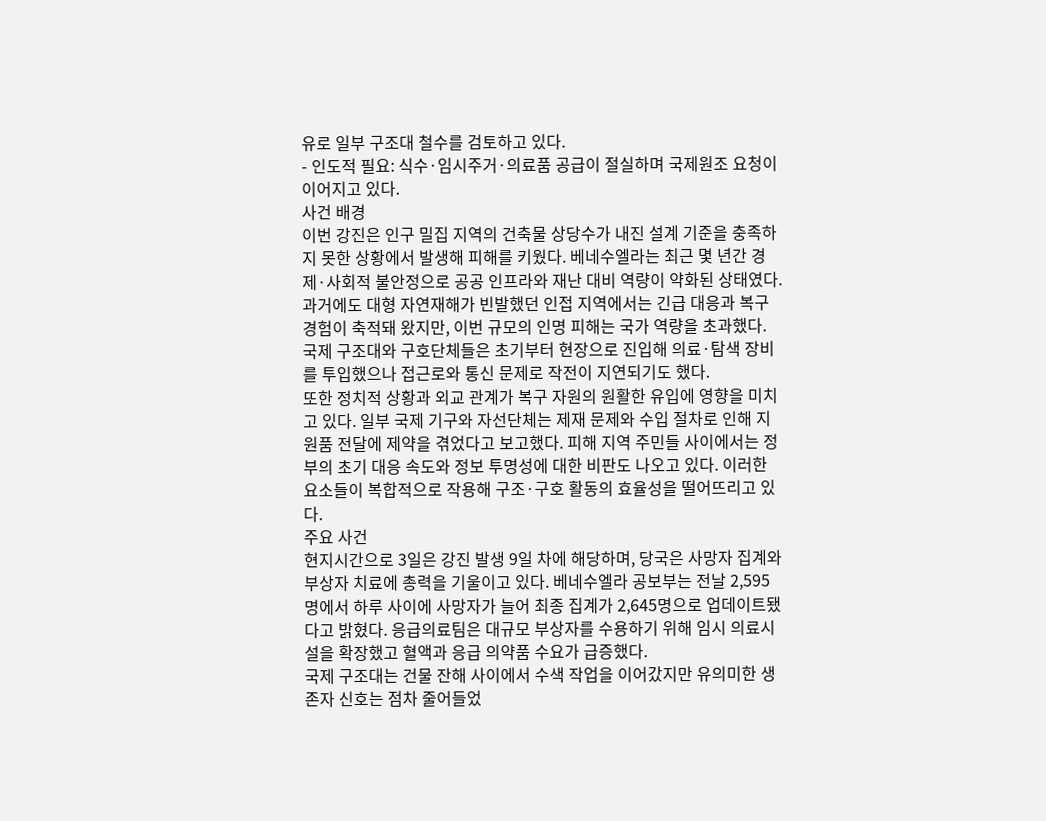유로 일부 구조대 철수를 검토하고 있다.
- 인도적 필요: 식수·임시주거·의료품 공급이 절실하며 국제원조 요청이 이어지고 있다.
사건 배경
이번 강진은 인구 밀집 지역의 건축물 상당수가 내진 설계 기준을 충족하지 못한 상황에서 발생해 피해를 키웠다. 베네수엘라는 최근 몇 년간 경제·사회적 불안정으로 공공 인프라와 재난 대비 역량이 약화된 상태였다. 과거에도 대형 자연재해가 빈발했던 인접 지역에서는 긴급 대응과 복구 경험이 축적돼 왔지만, 이번 규모의 인명 피해는 국가 역량을 초과했다. 국제 구조대와 구호단체들은 초기부터 현장으로 진입해 의료·탐색 장비를 투입했으나 접근로와 통신 문제로 작전이 지연되기도 했다.
또한 정치적 상황과 외교 관계가 복구 자원의 원활한 유입에 영향을 미치고 있다. 일부 국제 기구와 자선단체는 제재 문제와 수입 절차로 인해 지원품 전달에 제약을 겪었다고 보고했다. 피해 지역 주민들 사이에서는 정부의 초기 대응 속도와 정보 투명성에 대한 비판도 나오고 있다. 이러한 요소들이 복합적으로 작용해 구조·구호 활동의 효율성을 떨어뜨리고 있다.
주요 사건
현지시간으로 3일은 강진 발생 9일 차에 해당하며, 당국은 사망자 집계와 부상자 치료에 총력을 기울이고 있다. 베네수엘라 공보부는 전날 2,595명에서 하루 사이에 사망자가 늘어 최종 집계가 2,645명으로 업데이트됐다고 밝혔다. 응급의료팀은 대규모 부상자를 수용하기 위해 임시 의료시설을 확장했고 혈액과 응급 의약품 수요가 급증했다.
국제 구조대는 건물 잔해 사이에서 수색 작업을 이어갔지만 유의미한 생존자 신호는 점차 줄어들었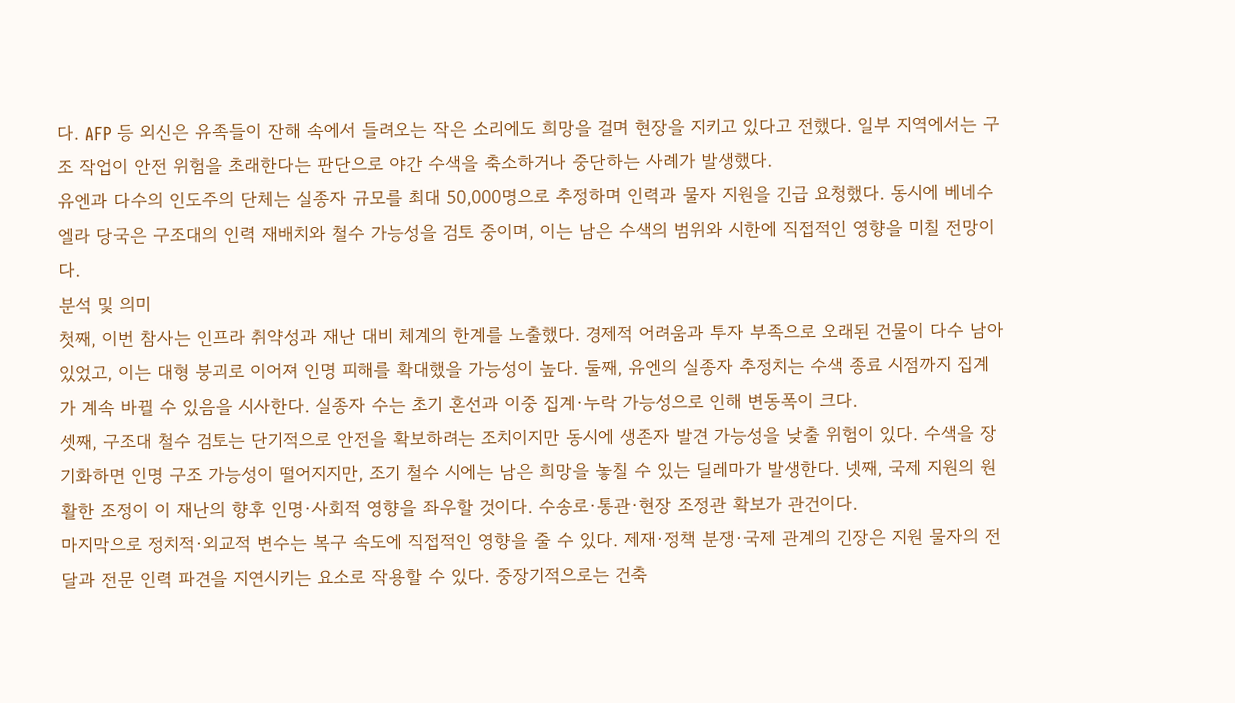다. AFP 등 외신은 유족들이 잔해 속에서 들려오는 작은 소리에도 희망을 걸며 현장을 지키고 있다고 전했다. 일부 지역에서는 구조 작업이 안전 위험을 초래한다는 판단으로 야간 수색을 축소하거나 중단하는 사례가 발생했다.
유엔과 다수의 인도주의 단체는 실종자 규모를 최대 50,000명으로 추정하며 인력과 물자 지원을 긴급 요청했다. 동시에 베네수엘라 당국은 구조대의 인력 재배치와 철수 가능성을 검토 중이며, 이는 남은 수색의 범위와 시한에 직접적인 영향을 미칠 전망이다.
분석 및 의미
첫째, 이번 참사는 인프라 취약성과 재난 대비 체계의 한계를 노출했다. 경제적 어려움과 투자 부족으로 오래된 건물이 다수 남아 있었고, 이는 대형 붕괴로 이어져 인명 피해를 확대했을 가능성이 높다. 둘째, 유엔의 실종자 추정치는 수색 종료 시점까지 집계가 계속 바뀔 수 있음을 시사한다. 실종자 수는 초기 혼선과 이중 집계·누락 가능성으로 인해 변동폭이 크다.
셋째, 구조대 철수 검토는 단기적으로 안전을 확보하려는 조치이지만 동시에 생존자 발견 가능성을 낮출 위험이 있다. 수색을 장기화하면 인명 구조 가능성이 떨어지지만, 조기 철수 시에는 남은 희망을 놓칠 수 있는 딜레마가 발생한다. 넷째, 국제 지원의 원활한 조정이 이 재난의 향후 인명·사회적 영향을 좌우할 것이다. 수송로·통관·현장 조정관 확보가 관건이다.
마지막으로 정치적·외교적 변수는 복구 속도에 직접적인 영향을 줄 수 있다. 제재·정책 분쟁·국제 관계의 긴장은 지원 물자의 전달과 전문 인력 파견을 지연시키는 요소로 작용할 수 있다. 중장기적으로는 건축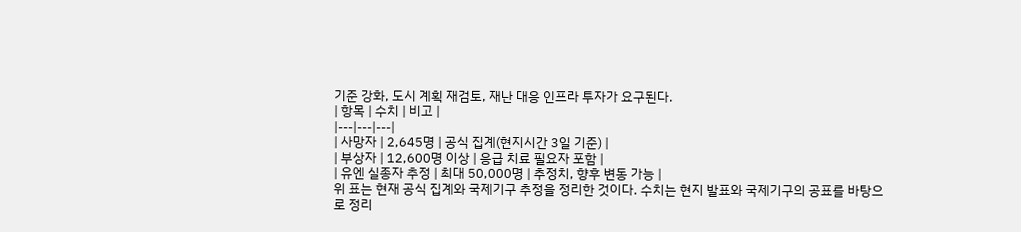기준 강화, 도시 계획 재검토, 재난 대응 인프라 투자가 요구된다.
| 항목 | 수치 | 비고 |
|---|---|---|
| 사망자 | 2,645명 | 공식 집계(현지시간 3일 기준) |
| 부상자 | 12,600명 이상 | 응급 치료 필요자 포함 |
| 유엔 실종자 추정 | 최대 50,000명 | 추정치, 향후 변동 가능 |
위 표는 현재 공식 집계와 국제기구 추정을 정리한 것이다. 수치는 현지 발표와 국제기구의 공표를 바탕으로 정리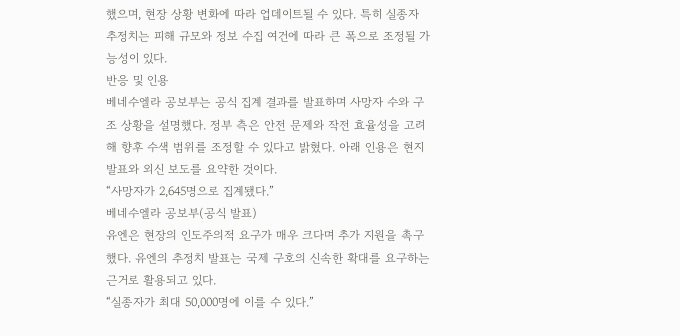했으며, 현장 상황 변화에 따라 업데이트될 수 있다. 특히 실종자 추정치는 피해 규모와 정보 수집 여건에 따라 큰 폭으로 조정될 가능성이 있다.
반응 및 인용
베네수엘라 공보부는 공식 집계 결과를 발표하며 사망자 수와 구조 상황을 설명했다. 정부 측은 안전 문제와 작전 효율성을 고려해 향후 수색 범위를 조정할 수 있다고 밝혔다. 아래 인용은 현지 발표와 외신 보도를 요약한 것이다.
“사망자가 2,645명으로 집계됐다.”
베네수엘라 공보부(공식 발표)
유엔은 현장의 인도주의적 요구가 매우 크다며 추가 지원을 촉구했다. 유엔의 추정치 발표는 국제 구호의 신속한 확대를 요구하는 근거로 활용되고 있다.
“실종자가 최대 50,000명에 이를 수 있다.”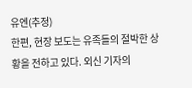유엔(추정)
한편, 현장 보도는 유족들의 절박한 상황을 전하고 있다. 외신 기자의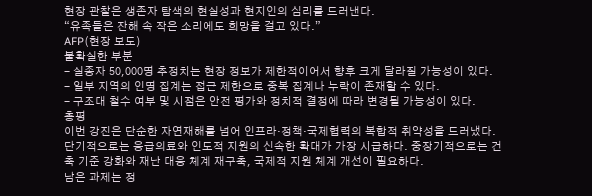현장 관찰은 생존자 탐색의 현실성과 현지인의 심리를 드러낸다.
“유족들은 잔해 속 작은 소리에도 희망을 걸고 있다.”
AFP(현장 보도)
불확실한 부분
- 실종자 50,000명 추정치는 현장 정보가 제한적이어서 향후 크게 달라질 가능성이 있다.
- 일부 지역의 인명 집계는 접근 제한으로 중복 집계나 누락이 존재할 수 있다.
- 구조대 철수 여부 및 시점은 안전 평가와 정치적 결정에 따라 변경될 가능성이 있다.
총평
이번 강진은 단순한 자연재해를 넘어 인프라·정책·국제협력의 복합적 취약성을 드러냈다. 단기적으로는 응급의료와 인도적 지원의 신속한 확대가 가장 시급하다. 중장기적으로는 건축 기준 강화와 재난 대응 체계 재구축, 국제적 지원 체계 개선이 필요하다.
남은 과제는 정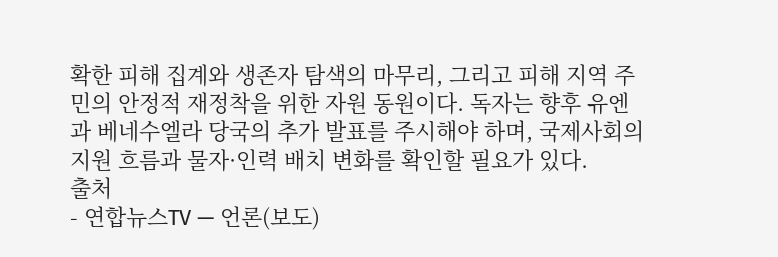확한 피해 집계와 생존자 탐색의 마무리, 그리고 피해 지역 주민의 안정적 재정착을 위한 자원 동원이다. 독자는 향후 유엔과 베네수엘라 당국의 추가 발표를 주시해야 하며, 국제사회의 지원 흐름과 물자·인력 배치 변화를 확인할 필요가 있다.
출처
- 연합뉴스TV — 언론(보도)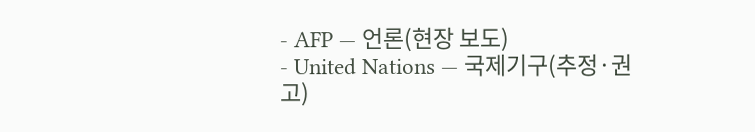- AFP — 언론(현장 보도)
- United Nations — 국제기구(추정·권고)